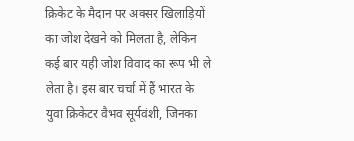क्रिकेट के मैदान पर अक्सर खिलाड़ियों का जोश देखने को मिलता है, लेकिन कई बार यही जोश विवाद का रूप भी ले लेता है। इस बार चर्चा में हैं भारत के युवा क्रिकेटर वैभव सूर्यवंशी, जिनका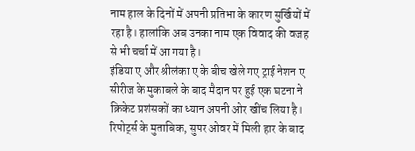नाम हाल के दिनों में अपनी प्रतिभा के कारण सुर्खियों में रहा है। हालांकि अब उनका नाम एक विवाद की वजह से भी चर्चा में आ गया है।
इंडिया ए और श्रीलंका ए के बीच खेले गए ट्राई नेशन ए सीरीज के मुकाबले के बाद मैदान पर हुई एक घटना ने क्रिकेट प्रशंसकों का ध्यान अपनी ओर खींच लिया है। रिपोर्ट्स के मुताबिक, सुपर ओवर में मिली हार के बाद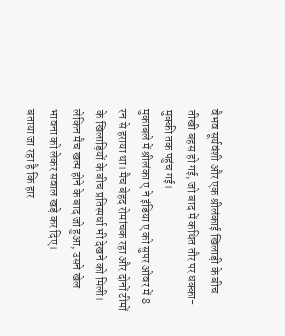वैभव सूर्यवंशी और एक श्रीलंकाई खिलाड़ी के बीच तीखी बहस हो गई, जो बाद में कथित तौर पर धक्का-मुक्की तक पहुंच गई।
मुकाबले में श्रीलंका ए ने इंडिया ए को सुपर ओवर में 8 रन से हराया था। मैच बेहद रोमांचक रहा और दोनों टीमों के खिलाड़ियों के बीच प्रतिस्पर्धा भी देखने को मिली। लेकिन मैच खत्म होने के बाद जो हुआ, उसने खेल भावना को लेकर सवाल खड़े कर दिए।
बताया जा रहा है कि हार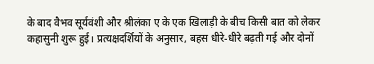के बाद वैभव सूर्यवंशी और श्रीलंका ए के एक खिलाड़ी के बीच किसी बात को लेकर कहासुनी शुरू हुई। प्रत्यक्षदर्शियों के अनुसार, बहस धीरे-धीरे बढ़ती गई और दोनों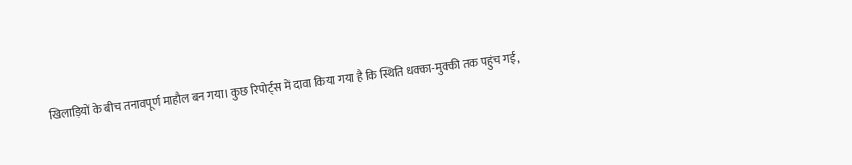खिलाड़ियों के बीच तनावपूर्ण माहौल बन गया। कुछ रिपोर्ट्स में दावा किया गया है कि स्थिति धक्का-मुक्की तक पहुंच गई,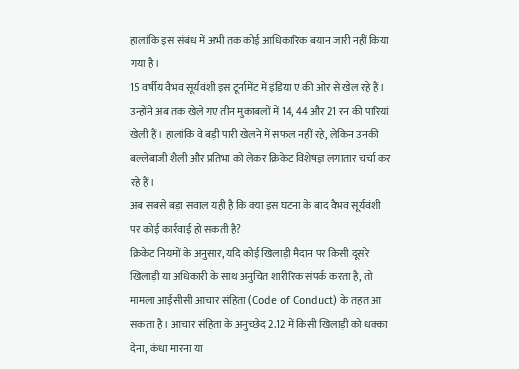हालांकि इस संबंध में अभी तक कोई आधिकारिक बयान जारी नहीं किया गया है।
15 वर्षीय वैभव सूर्यवंशी इस टूर्नामेंट में इंडिया ए की ओर से खेल रहे हैं। उन्होंने अब तक खेले गए तीन मुकाबलों में 14, 44 और 21 रन की पारियां खेली हैं। हालांकि वे बड़ी पारी खेलने में सफल नहीं रहे, लेकिन उनकी बल्लेबाजी शैली और प्रतिभा को लेकर क्रिकेट विशेषज्ञ लगातार चर्चा कर रहे हैं।
अब सबसे बड़ा सवाल यही है कि क्या इस घटना के बाद वैभव सूर्यवंशी पर कोई कार्रवाई हो सकती है?
क्रिकेट नियमों के अनुसार, यदि कोई खिलाड़ी मैदान पर किसी दूसरे खिलाड़ी या अधिकारी के साथ अनुचित शारीरिक संपर्क करता है, तो मामला आईसीसी आचार संहिता (Code of Conduct) के तहत आ सकता है। आचार संहिता के अनुच्छेद 2.12 में किसी खिलाड़ी को धक्का देना, कंधा मारना या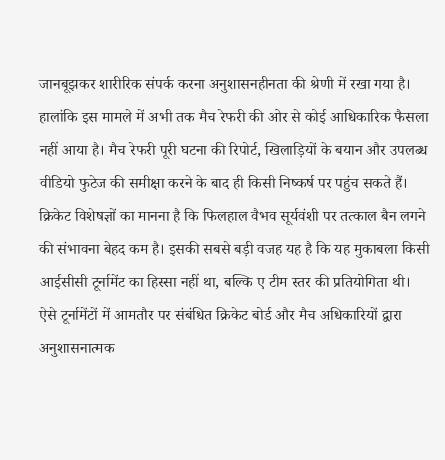जानबूझकर शारीरिक संपर्क करना अनुशासनहीनता की श्रेणी में रखा गया है।
हालांकि इस मामले में अभी तक मैच रेफरी की ओर से कोई आधिकारिक फैसला नहीं आया है। मैच रेफरी पूरी घटना की रिपोर्ट, खिलाड़ियों के बयान और उपलब्ध वीडियो फुटेज की समीक्षा करने के बाद ही किसी निष्कर्ष पर पहुंच सकते हैं।
क्रिकेट विशेषज्ञों का मानना है कि फिलहाल वैभव सूर्यवंशी पर तत्काल बैन लगने की संभावना बेहद कम है। इसकी सबसे बड़ी वजह यह है कि यह मुकाबला किसी आईसीसी टूर्नामेंट का हिस्सा नहीं था, बल्कि ए टीम स्तर की प्रतियोगिता थी। ऐसे टूर्नामेंटों में आमतौर पर संबंधित क्रिकेट बोर्ड और मैच अधिकारियों द्वारा अनुशासनात्मक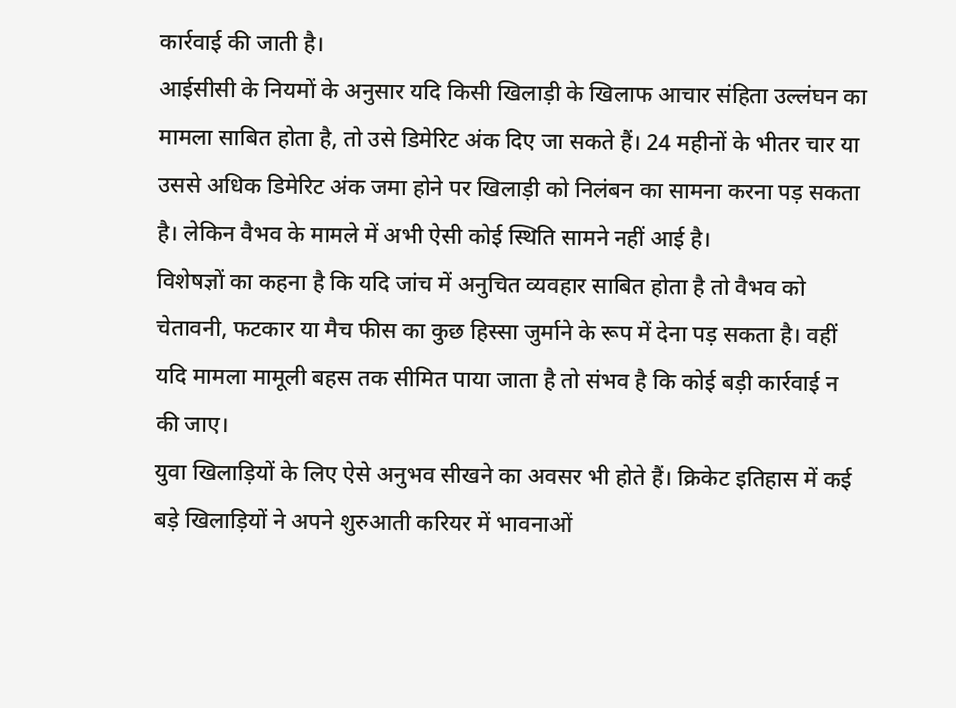कार्रवाई की जाती है।
आईसीसी के नियमों के अनुसार यदि किसी खिलाड़ी के खिलाफ आचार संहिता उल्लंघन का मामला साबित होता है, तो उसे डिमेरिट अंक दिए जा सकते हैं। 24 महीनों के भीतर चार या उससे अधिक डिमेरिट अंक जमा होने पर खिलाड़ी को निलंबन का सामना करना पड़ सकता है। लेकिन वैभव के मामले में अभी ऐसी कोई स्थिति सामने नहीं आई है।
विशेषज्ञों का कहना है कि यदि जांच में अनुचित व्यवहार साबित होता है तो वैभव को चेतावनी, फटकार या मैच फीस का कुछ हिस्सा जुर्माने के रूप में देना पड़ सकता है। वहीं यदि मामला मामूली बहस तक सीमित पाया जाता है तो संभव है कि कोई बड़ी कार्रवाई न की जाए।
युवा खिलाड़ियों के लिए ऐसे अनुभव सीखने का अवसर भी होते हैं। क्रिकेट इतिहास में कई बड़े खिलाड़ियों ने अपने शुरुआती करियर में भावनाओं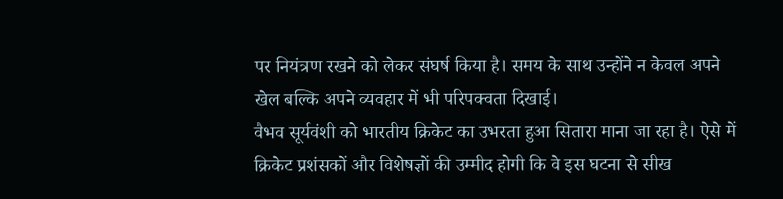पर नियंत्रण रखने को लेकर संघर्ष किया है। समय के साथ उन्होंने न केवल अपने खेल बल्कि अपने व्यवहार में भी परिपक्वता दिखाई।
वैभव सूर्यवंशी को भारतीय क्रिकेट का उभरता हुआ सितारा माना जा रहा है। ऐसे में क्रिकेट प्रशंसकों और विशेषज्ञों की उम्मीद होगी कि वे इस घटना से सीख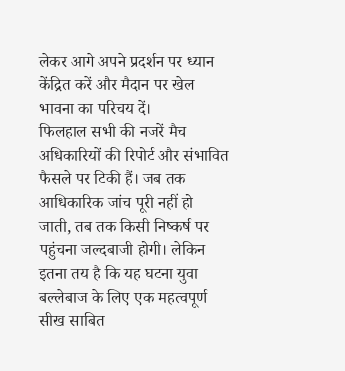लेकर आगे अपने प्रदर्शन पर ध्यान केंद्रित करें और मैदान पर खेल भावना का परिचय दें।
फिलहाल सभी की नजरें मैच अधिकारियों की रिपोर्ट और संभावित फैसले पर टिकी हैं। जब तक आधिकारिक जांच पूरी नहीं हो जाती, तब तक किसी निष्कर्ष पर पहुंचना जल्दबाजी होगी। लेकिन इतना तय है कि यह घटना युवा बल्लेबाज के लिए एक महत्वपूर्ण सीख साबित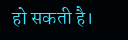हो सकती है।